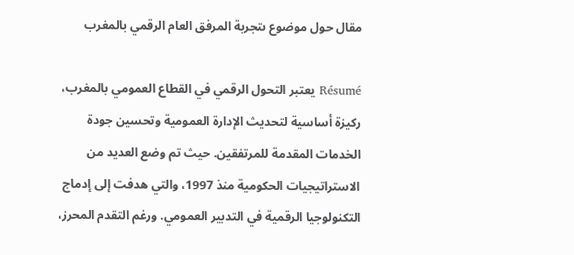مقال حول موضوع ىتجربة المرفق العام الرقمي بالمغرب

Résumé يعتبر التحول الرقمي في القطاع العمومي بالمغرب، ركيزة أساسية لتحديث الإدارة العمومية وتحسين جودة الخدمات المقدمة للمرتفقين. حيث تم وضع العديد من الاستراتيجيات الحكومية منذ 1997، والتي هدفت إلى إدماج التكنولوجيا الرقمية في التدبير العمومي. ورغم التقدم المحرز،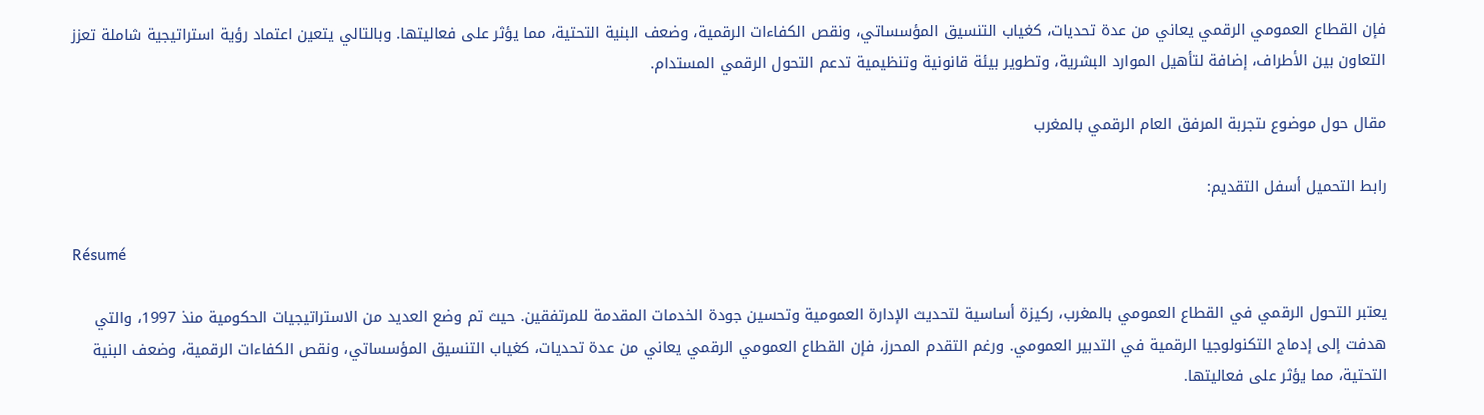فإن القطاع العمومي الرقمي يعاني من عدة تحديات، كغياب التنسيق المؤسساتي، ونقص الكفاءات الرقمية، وضعف البنية التحتية، مما يؤثر على فعاليتها. وبالتالي يتعين اعتماد رؤية استراتيجية شاملة تعزز التعاون بين الأطراف، إضافة لتأهيل الموارد البشرية، وتطوير بيئة قانونية وتنظيمية تدعم التحول الرقمي المستدام.

مقال حول موضوع ىتجربة المرفق العام الرقمي بالمغرب

رابط التحميل أسفل التقديم:

Résumé

يعتبر التحول الرقمي في القطاع العمومي بالمغرب، ركيزة أساسية لتحديث الإدارة العمومية وتحسين جودة الخدمات المقدمة للمرتفقين. حيث تم وضع العديد من الاستراتيجيات الحكومية منذ 1997، والتي هدفت إلى إدماج التكنولوجيا الرقمية في التدبير العمومي. ورغم التقدم المحرز، فإن القطاع العمومي الرقمي يعاني من عدة تحديات، كغياب التنسيق المؤسساتي، ونقص الكفاءات الرقمية، وضعف البنية التحتية، مما يؤثر على فعاليتها.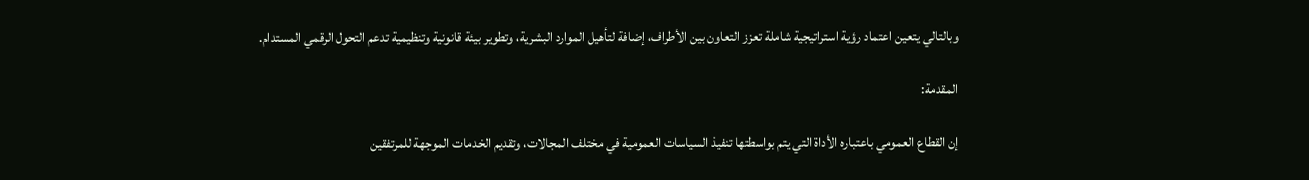وبالتالي يتعين اعتماد رؤية استراتيجية شاملة تعزز التعاون بين الأطراف، إضافة لتأهيل الموارد البشرية، وتطوير بيئة قانونية وتنظيمية تدعم التحول الرقمي المستدام.

المقدمة:

إن القطاع العمومي باعتباره الأداة التي يتم بواسطتها تنفيذ السياسات العمومية في مختلف المجالات، وتقديم الخدمات الموجهة للمرتفقين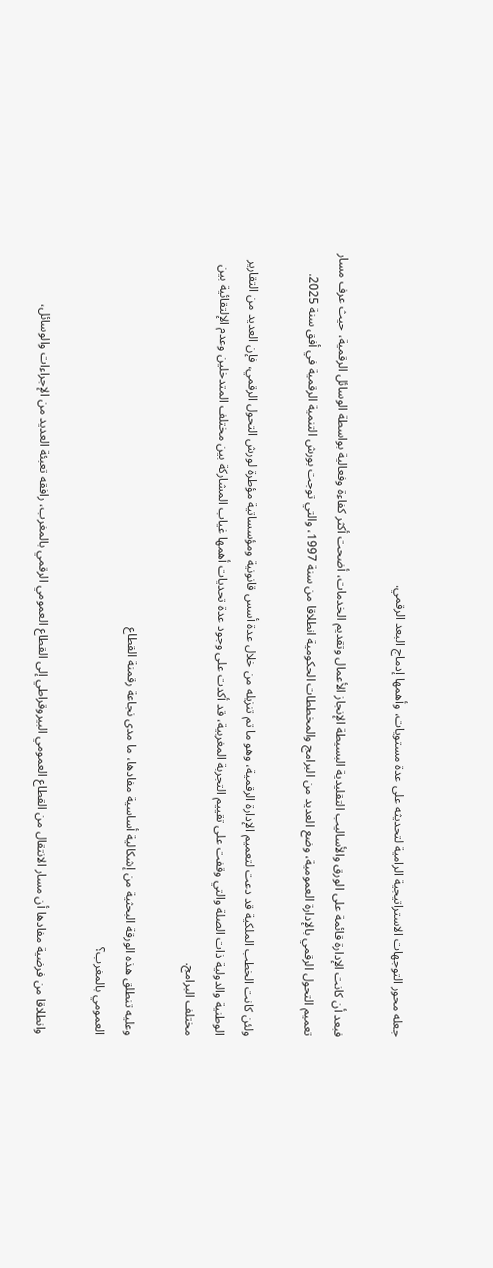جعله محور التوجهات الاستراتيجية الرامية لتحديثه على عدة مستويات، وأهمها إدماج البعد الرقمي.

فبعد أن كانت الإدارة قائمة على الورق والأساليب التقليدية البسيطة الإنجاز الأعمال وتقديم الخدمات، أضحت أكثر كفاءة وفعالية بواسطة الوسائل الرقمية، حيث عرف مسار تعميم التحول الرقمي بالإدارة العمومية، وضع العديد من البرامج والمخططات الحكومية انطلاقا من سنة 1997، والتي توجت بورش التنمية الرقمية في أفق سنة 2025.

ولئن كانت الخطب الملكية قد دعت لتعميم الإدارة الرقمية، وهو ما تم تنزيله من خلال عدة أسس قانونية ومؤسساتية مؤطرة لورش التحول الرقمي، فإن العديد من التقارير الوطنية والدولية ذات الصلة والتي وقفت على تقييم التجربة المغربية، قد أكدت على وجود عدة تحديات أهمها غياب المشاركة بين مختلف المتدخلين وعدم الإلتقائية بين مختلف البرامج.

وعليه تنطلق هذه الورقة البحثية من إشكالية أساسية مفادها، ما مدى نجاعة رقمنة القطاع
العمومي بالمغرب؟

وانطلاقا من فرضية مفادها أن مسار الانتقال من القطاع العمومي البيروقراطي إلى القطاع العمومي الرقمي بالمغرب، رافقه تعبئة العديد من الإجراءات والوسائل،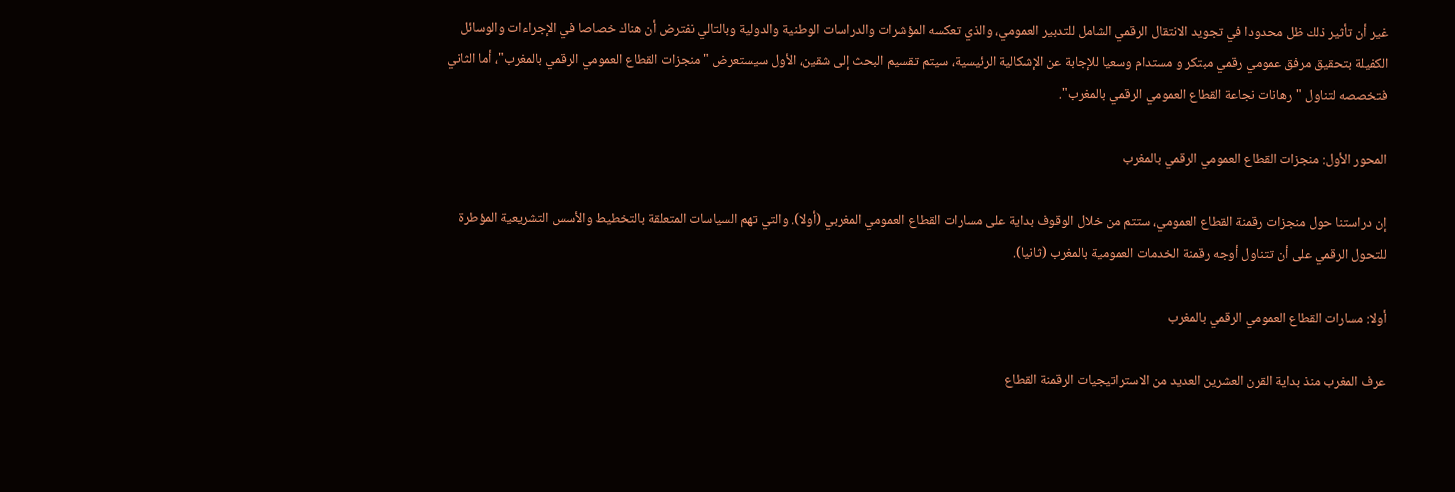غير أن تأثير ذلك ظل محدودا في تجويد الانتقال الرقمي الشامل للتدبير العمومي، والذي تعكسه المؤشرات والدراسات الوطنية والدولية وبالتالي نفترض أن هناك خصاصا في الإجراءات والوسائل الكفيلة بتحقيق مرفق عمومي رقمي مبتكر و مستدام وسعيا للإجابة عن الإشكالية الرئيسية، سيتم تقسيم البحث إلى شقين، الأول سيستعرض "منجزات القطاع العمومي الرقمي بالمغرب"، أما الثاني فتخصصه لتناول "رهانات نجاعة القطاع العمومي الرقمي بالمغرب".

المحور الأول: منجزات القطاع العمومي الرقمي بالمغرب

إن دراستنا حول منجزات رقمنة القطاع العمومي، ستتم من خلال الوقوف بداية على مسارات القطاع العمومي المغربي (أولا). والتي تهم السياسات المتعلقة بالتخطيط والأسس التشريعية المؤطرة للتحول الرقمي على أن تتناول أوجه رقمنة الخدمات العمومية بالمغرب (ثانيا).

أولا: مسارات القطاع العمومي الرقمي بالمغرب

عرف المغرب منذ بداية القرن العشرين العديد من الاستراتيجيات الرقمنة القطاع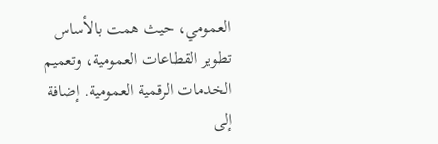العمومي، حيث همت بالأساس تطوير القطاعات العمومية، وتعميم الخدمات الرقمية العمومية. إضافة إلى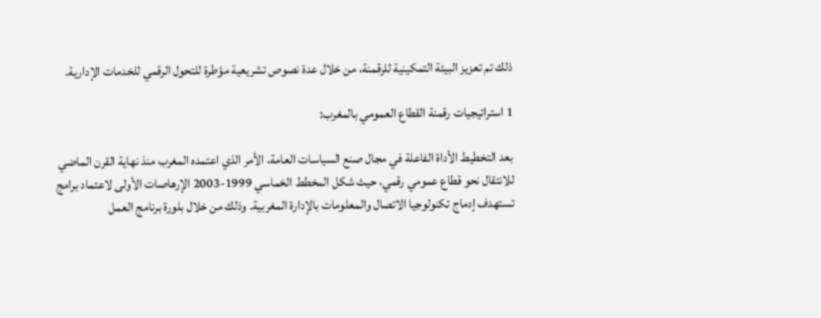ذلك تم تعزيز البيئة التمكينية للرقمنة، من خلال عدة نصوص تشريعية مؤطرة للتحول الرقمي للخدمات الإدارية.

1 استراتيجيات رقمنة القطاع العمومي بالمغرب:

بعد التخطيط الأداة الفاعلة في مجال صنع السياسات العامة، الأمر الذي اعتمده المغرب منذ نهاية القرن الماضي للانتقال نحو قطاع عمومي رقمي، حيث شكل المخطط الخماسي 1999-2003 الإرهاصات الأولى لاعتماد برامج تستهدف إدماج تكنولوجيا الاتصال والمعلومات بالإدارة المغربية. وذلك من خلال بلورة برنامج العمل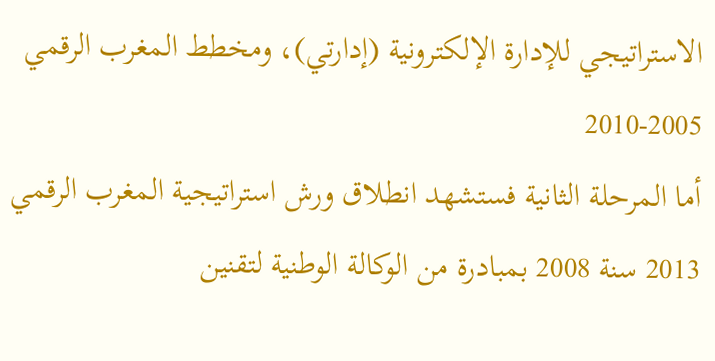الاستراتيجي للإدارة الإلكترونية (إدارتي)، ومخطط المغرب الرقمي 2005-2010
أما المرحلة الثانية فستشهد انطلاق ورش استراتيجية المغرب الرقمي 2013 سنة 2008 بمبادرة من الوكالة الوطنية لتقنين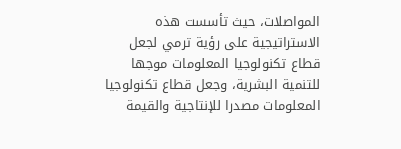المواصلات، حيث تأسست هذه الاستراتيجية على رؤية ترمي لجعل قطاع تكنولوجيا المعلومات موجها للتنمية البشرية، وجعل قطاع تكنولوجيا المعلومات مصدرا للإنتاجية والقيمة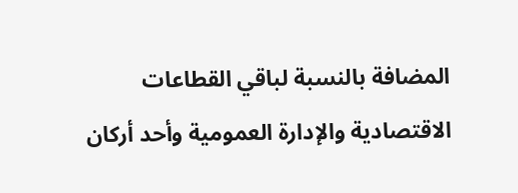المضافة بالنسبة لباقي القطاعات الاقتصادية والإدارة العمومية وأحد أركان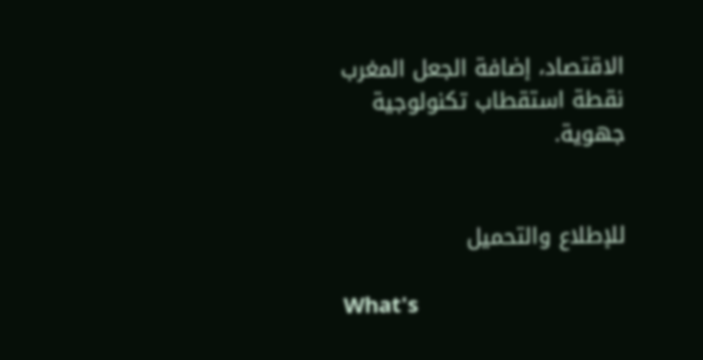الاقتصاد، إضافة الجعل المغرب نقطة استقطاب تكنولوجية جهوية.


للإطلاع والتحميل

What's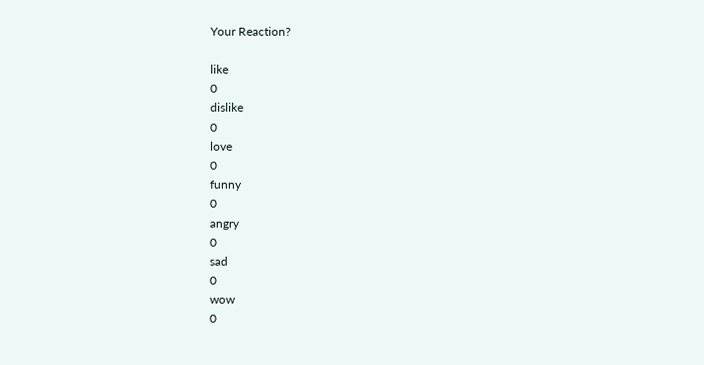Your Reaction?

like
0
dislike
0
love
0
funny
0
angry
0
sad
0
wow
0